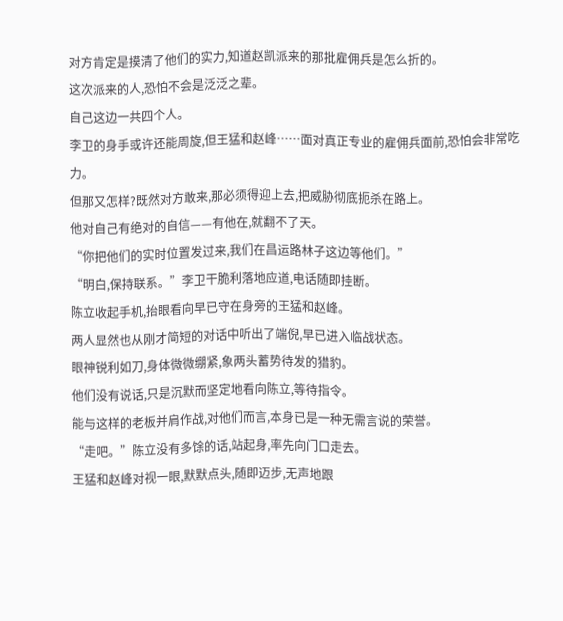对方肯定是摸清了他们的实力,知道赵凯派来的那批雇佣兵是怎么折的。
这次派来的人,恐怕不会是泛泛之辈。
自己这边一共四个人。
李卫的身手或许还能周旋,但王猛和赵峰……面对真正专业的雇佣兵面前,恐怕会非常吃力。
但那又怎样?既然对方敢来,那必须得迎上去,把威胁彻底扼杀在路上。
他对自己有绝对的自信——有他在,就翻不了天。
“你把他们的实时位置发过来,我们在昌运路林子这边等他们。”
“明白,保持联系。”李卫干脆利落地应道,电话随即挂断。
陈立收起手机,抬眼看向早已守在身旁的王猛和赵峰。
两人显然也从刚才简短的对话中听出了端倪,早已进入临战状态。
眼神锐利如刀,身体微微绷紧,象两头蓄势待发的猎豹。
他们没有说话,只是沉默而坚定地看向陈立,等待指令。
能与这样的老板并肩作战,对他们而言,本身已是一种无需言说的荣誉。
“走吧。”陈立没有多馀的话,站起身,率先向门口走去。
王猛和赵峰对视一眼,默默点头,随即迈步,无声地跟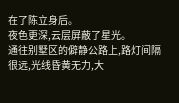在了陈立身后。
夜色更深,云层屏蔽了星光。
通往别墅区的僻静公路上,路灯间隔很远,光线昏黄无力,大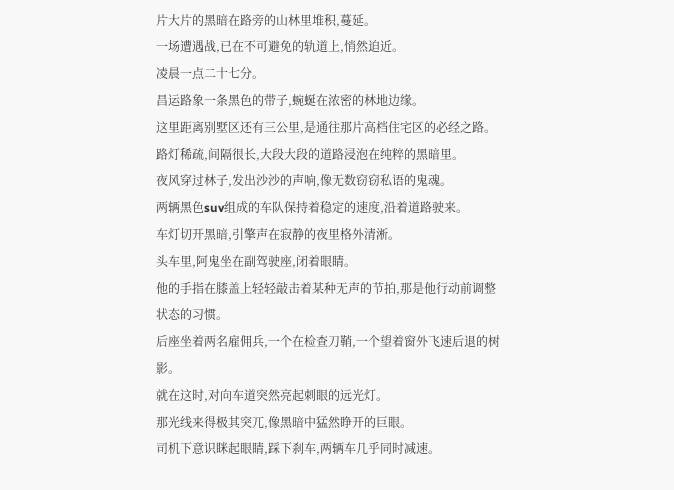片大片的黑暗在路旁的山林里堆积,蔓延。
一场遭遇战,已在不可避免的轨道上,悄然迫近。
凌晨一点二十七分。
昌运路象一条黑色的带子,蜿蜒在浓密的林地边缘。
这里距离别墅区还有三公里,是通往那片高档住宅区的必经之路。
路灯稀疏,间隔很长,大段大段的道路浸泡在纯粹的黑暗里。
夜风穿过林子,发出沙沙的声响,像无数窃窃私语的鬼魂。
两辆黑色suv组成的车队保持着稳定的速度,沿着道路驶来。
车灯切开黑暗,引擎声在寂静的夜里格外清淅。
头车里,阿鬼坐在副驾驶座,闭着眼睛。
他的手指在膝盖上轻轻敲击着某种无声的节拍,那是他行动前调整状态的习惯。
后座坐着两名雇佣兵,一个在检查刀鞘,一个望着窗外飞速后退的树影。
就在这时,对向车道突然亮起刺眼的远光灯。
那光线来得极其突兀,像黑暗中猛然睁开的巨眼。
司机下意识眯起眼睛,踩下刹车,两辆车几乎同时减速。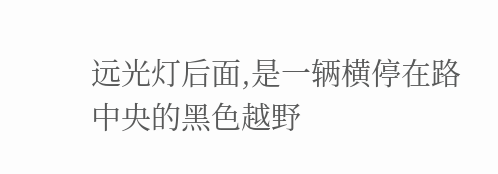远光灯后面,是一辆横停在路中央的黑色越野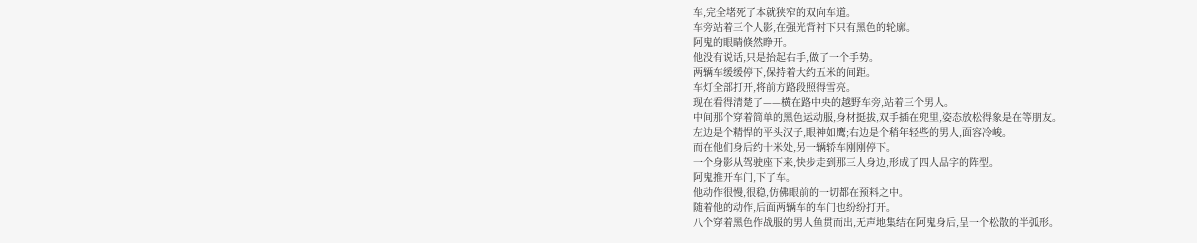车,完全堵死了本就狭窄的双向车道。
车旁站着三个人影,在强光背衬下只有黑色的轮廓。
阿鬼的眼睛倏然睁开。
他没有说话,只是抬起右手,做了一个手势。
两辆车缓缓停下,保持着大约五米的间距。
车灯全部打开,将前方路段照得雪亮。
现在看得清楚了——横在路中央的越野车旁,站着三个男人。
中间那个穿着简单的黑色运动服,身材挺拔,双手插在兜里,姿态放松得象是在等朋友。
左边是个精悍的平头汉子,眼神如鹰;右边是个稍年轻些的男人,面容冷峻。
而在他们身后约十米处,另一辆轿车刚刚停下。
一个身影从驾驶座下来,快步走到那三人身边,形成了四人品字的阵型。
阿鬼推开车门,下了车。
他动作很慢,很稳,仿佛眼前的一切都在预料之中。
随着他的动作,后面两辆车的车门也纷纷打开。
八个穿着黑色作战服的男人鱼贯而出,无声地集结在阿鬼身后,呈一个松散的半弧形。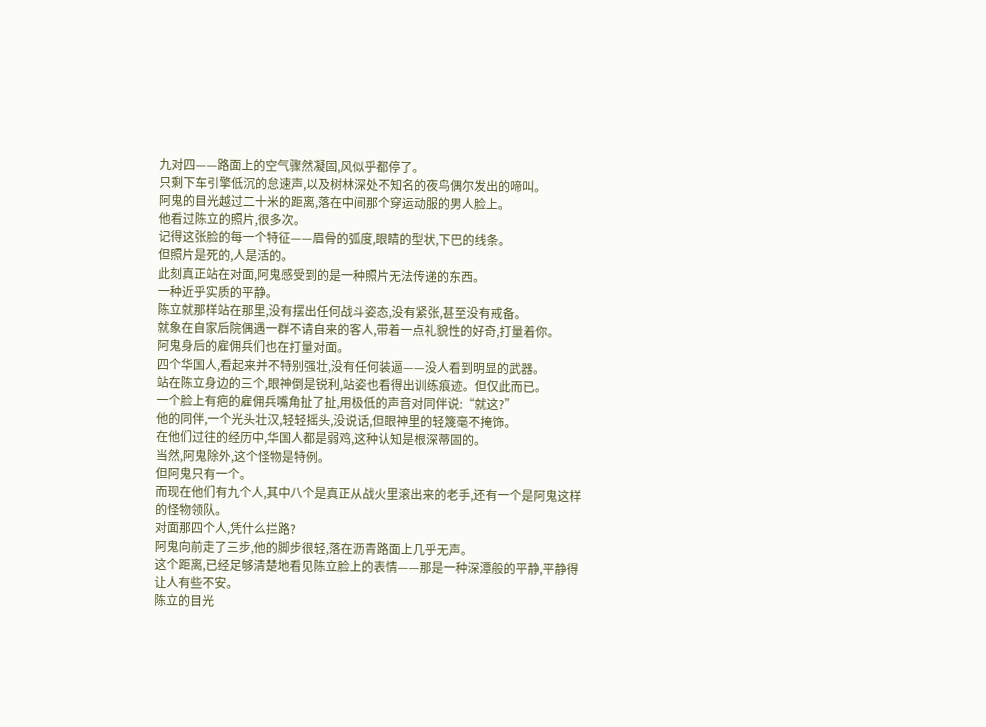九对四——路面上的空气骤然凝固,风似乎都停了。
只剩下车引擎低沉的怠速声,以及树林深处不知名的夜鸟偶尔发出的啼叫。
阿鬼的目光越过二十米的距离,落在中间那个穿运动服的男人脸上。
他看过陈立的照片,很多次。
记得这张脸的每一个特征——眉骨的弧度,眼睛的型状,下巴的线条。
但照片是死的,人是活的。
此刻真正站在对面,阿鬼感受到的是一种照片无法传递的东西。
一种近乎实质的平静。
陈立就那样站在那里,没有摆出任何战斗姿态,没有紧张,甚至没有戒备。
就象在自家后院偶遇一群不请自来的客人,带着一点礼貌性的好奇,打量着你。
阿鬼身后的雇佣兵们也在打量对面。
四个华国人,看起来并不特别强壮,没有任何装逼——没人看到明显的武器。
站在陈立身边的三个,眼神倒是锐利,站姿也看得出训练痕迹。但仅此而已。
一个脸上有疤的雇佣兵嘴角扯了扯,用极低的声音对同伴说:“就这?”
他的同伴,一个光头壮汉,轻轻摇头,没说话,但眼神里的轻篾毫不掩饰。
在他们过往的经历中,华国人都是弱鸡,这种认知是根深蒂固的。
当然,阿鬼除外,这个怪物是特例。
但阿鬼只有一个。
而现在他们有九个人,其中八个是真正从战火里滚出来的老手,还有一个是阿鬼这样的怪物领队。
对面那四个人,凭什么拦路?
阿鬼向前走了三步,他的脚步很轻,落在沥青路面上几乎无声。
这个距离,已经足够清楚地看见陈立脸上的表情——那是一种深潭般的平静,平静得让人有些不安。
陈立的目光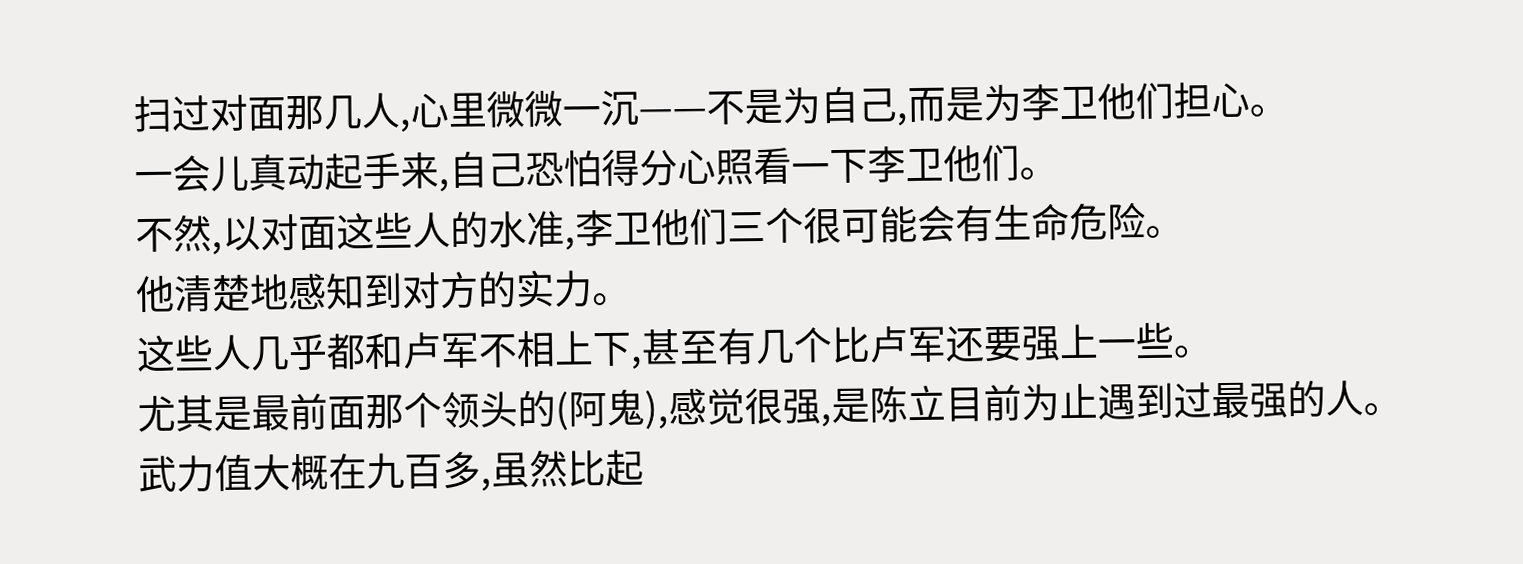扫过对面那几人,心里微微一沉——不是为自己,而是为李卫他们担心。
一会儿真动起手来,自己恐怕得分心照看一下李卫他们。
不然,以对面这些人的水准,李卫他们三个很可能会有生命危险。
他清楚地感知到对方的实力。
这些人几乎都和卢军不相上下,甚至有几个比卢军还要强上一些。
尤其是最前面那个领头的(阿鬼),感觉很强,是陈立目前为止遇到过最强的人。
武力值大概在九百多,虽然比起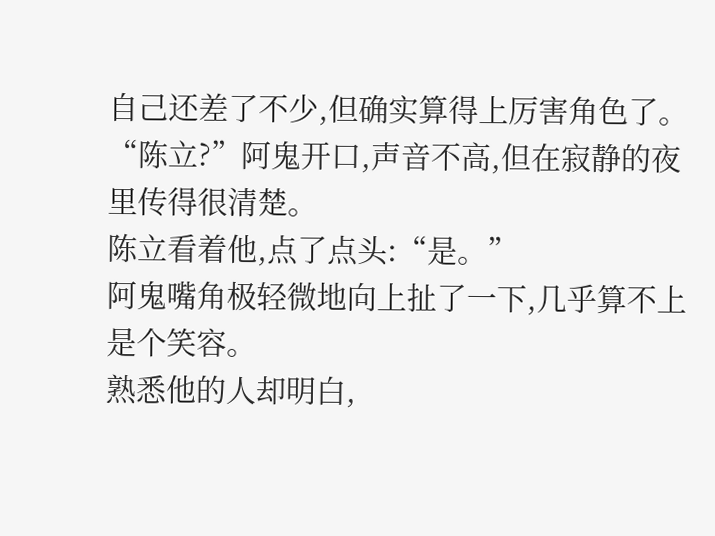自己还差了不少,但确实算得上厉害角色了。
“陈立?”阿鬼开口,声音不高,但在寂静的夜里传得很清楚。
陈立看着他,点了点头:“是。”
阿鬼嘴角极轻微地向上扯了一下,几乎算不上是个笑容。
熟悉他的人却明白,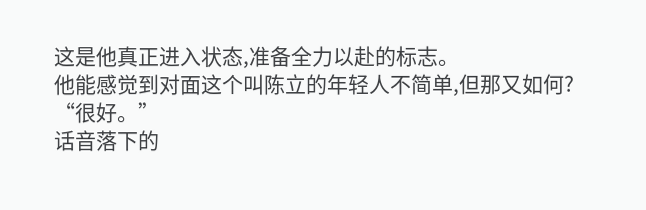这是他真正进入状态,准备全力以赴的标志。
他能感觉到对面这个叫陈立的年轻人不简单,但那又如何?
“很好。”
话音落下的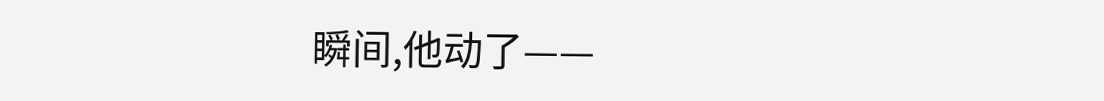瞬间,他动了——